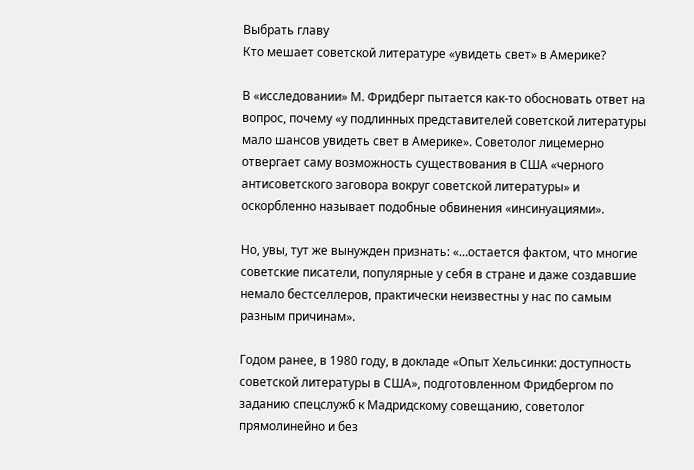Выбрать главу
Кто мешает советской литературе «увидеть свет» в Америке?

В «исследовании» М. Фридберг пытается как-то обосновать ответ на вопрос, почему «у подлинных представителей советской литературы мало шансов увидеть свет в Америке». Советолог лицемерно отвергает саму возможность существования в США «черного антисоветского заговора вокруг советской литературы» и оскорбленно называет подобные обвинения «инсинуациями».

Но, увы, тут же вынужден признать: «…остается фактом, что многие советские писатели, популярные у себя в стране и даже создавшие немало бестселлеров, практически неизвестны у нас по самым разным причинам».

Годом ранее, в 1980 году, в докладе «Опыт Хельсинки: доступность советской литературы в США», подготовленном Фридбергом по заданию спецслужб к Мадридскому совещанию, советолог прямолинейно и без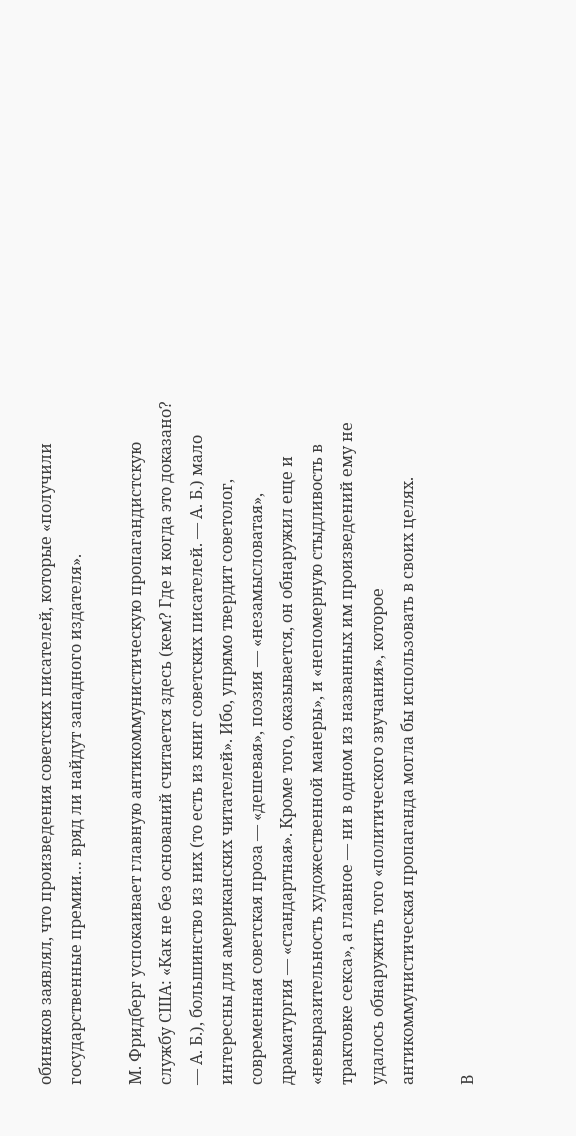обиняков заявлял, что произведения советских писателей, которые «получили государственные премии… вряд ли найдут западного издателя».

М. Фридберг успокаивает главную антикоммунистическую пропагандистскую службу США: «Как не без оснований считается здесь (кем? Где и когда это доказано? — А. Б.), большинство из них (то есть из книг советских писателей. — А. Б.) мало интересны для американских читателей». Ибо, упрямо твердит советолог, современная советская проза — «дешевая», поэзия — «незамысловатая», драматургия — «стандартная». Кроме того, оказывается, он обнаружил еще и «невыразительность художественной манеры», и «непомерную стыдливость в трактовке секса», а главное — ни в одном из названных им произведений ему не удалось обнаружить того «политического звучания», которое антикоммунистическая пропаганда могла бы использовать в своих целях.

В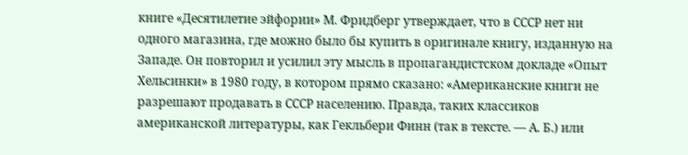книге «Десятилетие эйфории» М. Фридберг утверждает, что в СССР нет ни одного магазина, где можно было бы купить в оригинале книгу, изданную на Западе. Он повторил и усилил эту мысль в пропагандистском докладе «Опыт Хельсинки» в 1980 году, в котором прямо сказано: «Американские книги не разрешают продавать в СССР населению. Правда, таких классиков американской литературы, как Гекльбери Финн (так в тексте. — А. Б.) или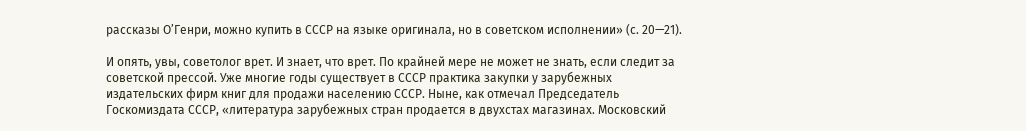рассказы О’Генри, можно купить в СССР на языке оригинала, но в советском исполнении» (с. 20—21).

И опять, увы, советолог врет. И знает, что врет. По крайней мере не может не знать, если следит за советской прессой. Уже многие годы существует в СССР практика закупки у зарубежных издательских фирм книг для продажи населению СССР. Ныне, как отмечал Председатель Госкомиздата СССР, «литература зарубежных стран продается в двухстах магазинах. Московский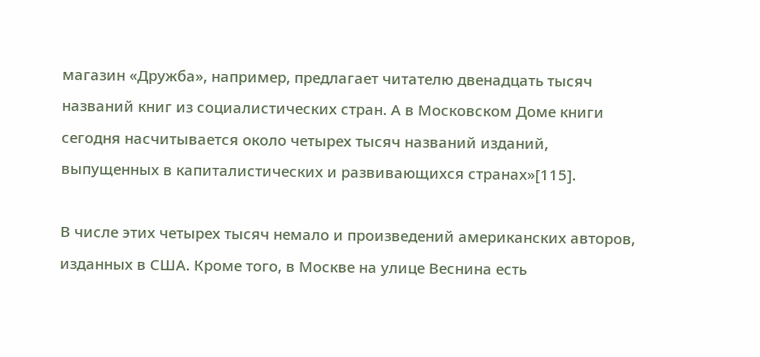магазин «Дружба», например, предлагает читателю двенадцать тысяч названий книг из социалистических стран. А в Московском Доме книги сегодня насчитывается около четырех тысяч названий изданий, выпущенных в капиталистических и развивающихся странах»[115].

В числе этих четырех тысяч немало и произведений американских авторов, изданных в США. Кроме того, в Москве на улице Веснина есть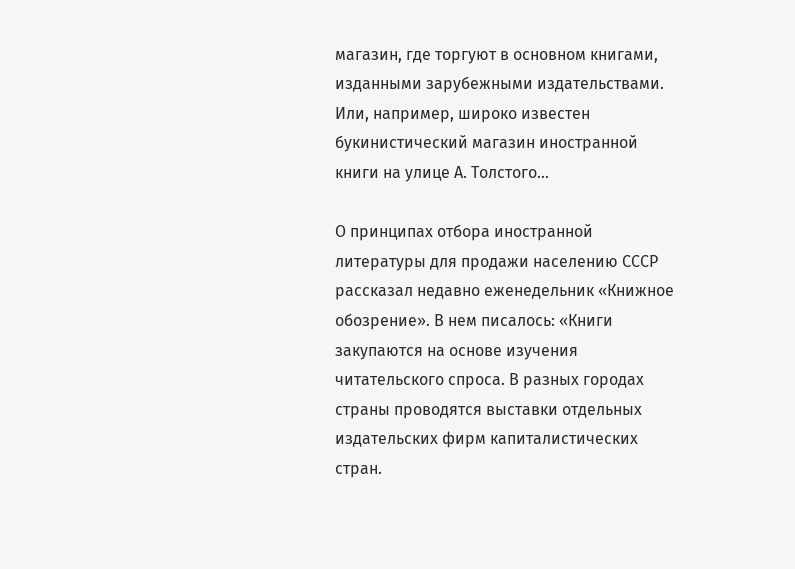магазин, где торгуют в основном книгами, изданными зарубежными издательствами. Или, например, широко известен букинистический магазин иностранной книги на улице А. Толстого…

О принципах отбора иностранной литературы для продажи населению СССР рассказал недавно еженедельник «Книжное обозрение». В нем писалось: «Книги закупаются на основе изучения читательского спроса. В разных городах страны проводятся выставки отдельных издательских фирм капиталистических стран.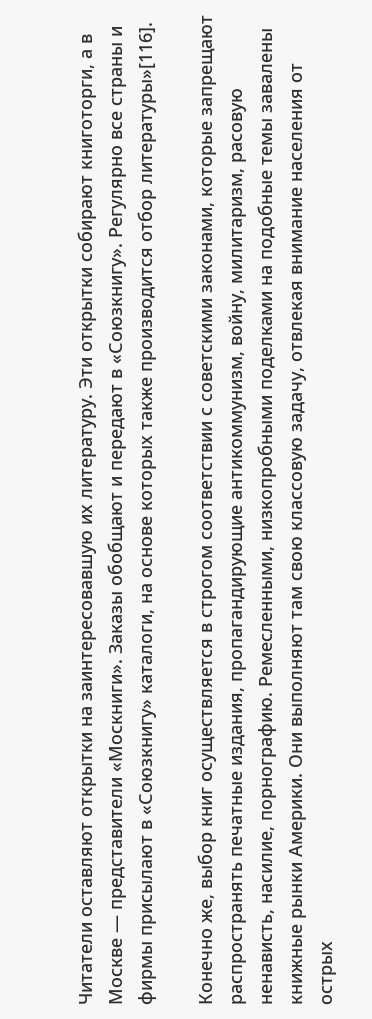Читатели оставляют открытки на заинтересовавшую их литературу. Эти открытки собирают книготорги, а в Москве — представители «Москниги». Заказы обобщают и передают в «Союзкнигу». Регулярно все страны и фирмы присылают в «Союзкнигу» каталоги, на основе которых также производится отбор литературы»[116].

Конечно же, выбор книг осуществляется в строгом соответствии с советскими законами, которые запрещают распространять печатные издания, пропагандирующие антикоммунизм, войну, милитаризм, расовую ненависть, насилие, порнографию. Ремесленными, низкопробными поделками на подобные темы завалены книжные рынки Америки. Они выполняют там свою классовую задачу, отвлекая внимание населения от острых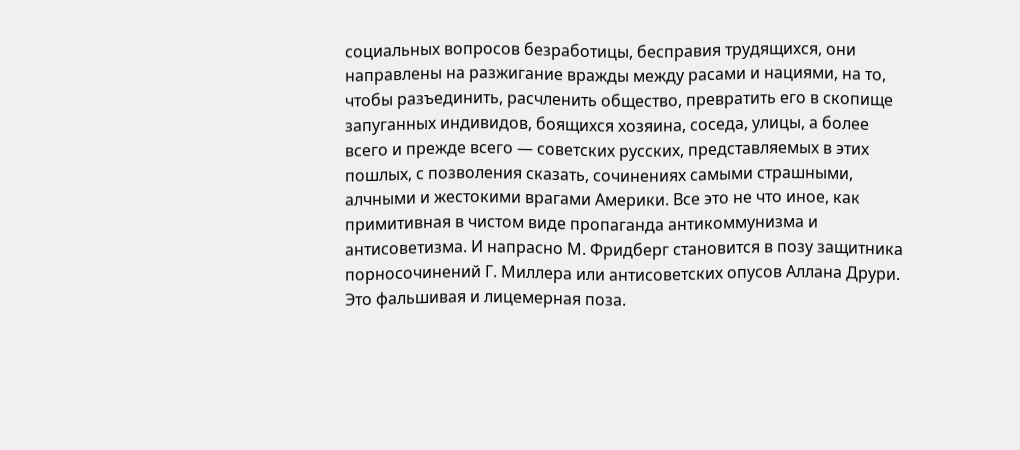социальных вопросов безработицы, бесправия трудящихся, они направлены на разжигание вражды между расами и нациями, на то, чтобы разъединить, расчленить общество, превратить его в скопище запуганных индивидов, боящихся хозяина, соседа, улицы, а более всего и прежде всего — советских русских, представляемых в этих пошлых, с позволения сказать, сочинениях самыми страшными, алчными и жестокими врагами Америки. Все это не что иное, как примитивная в чистом виде пропаганда антикоммунизма и антисоветизма. И напрасно М. Фридберг становится в позу защитника порносочинений Г. Миллера или антисоветских опусов Аллана Друри. Это фальшивая и лицемерная поза.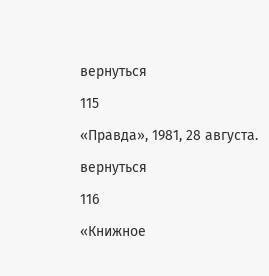вернуться

115

«Правда», 1981, 28 августа.

вернуться

116

«Книжное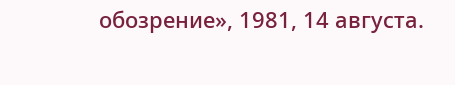обозрение», 1981, 14 августа.